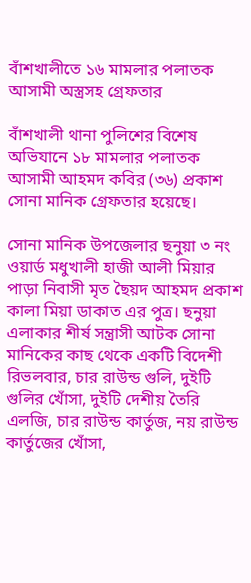বাঁশখালীতে ১৬ মামলার পলাতক আসামী অস্ত্রসহ গ্রেফতার

বাঁশখালী থানা পুলিশের বিশেষ অভিযানে ১৮ মামলার পলাতক আসামী আহমদ কবির (৩৬) প্রকাশ সোনা মানিক গ্রেফতার হয়েছে।

সোনা মানিক উপজেলার ছনুয়া ৩ নং ওয়ার্ড মধুখালী হাজী আলী মিয়ার পাড়া নিবাসী মৃত ছৈয়দ আহমদ প্রকাশ কালা মিয়া ডাকাত এর পুত্র। ছনুয়া এলাকার শীর্ষ সন্ত্রাসী আটক সোনা মানিকের কাছ থেকে একটি বিদেশী রিভলবার, চার রাউন্ড গুলি, দুইটি গুলির খোঁসা, দুইটি দেশীয় তৈরি এলজি, চার রাউন্ড কার্তুজ, নয় রাউন্ড কার্তুজের খোঁসা,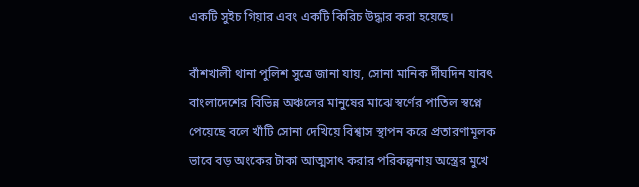একটি সুইচ গিয়ার এবং একটি কিরিচ উদ্ধার করা হয়েছে।

বাঁশখালী থানা পুলিশ সুত্রে জানা যায়, সোনা মানিক র্দীঘদিন যাবৎ বাংলাদেশের বিভিন্ন অঞ্চলের মানুষের মাঝে স্বর্ণের পাতিল স্বপ্নে পেয়েছে বলে খাঁটি সোনা দেখিয়ে বিশ্বাস স্থাপন করে প্রতারণামূলক ভাবে বড় অংকের টাকা আত্মসাৎ করার পরিকল্পনায় অস্ত্রের মুখে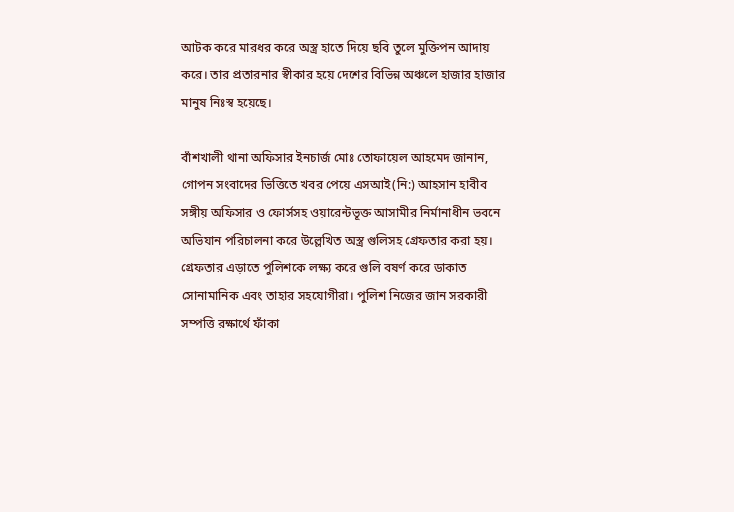আটক করে মারধর করে অস্ত্র হাতে দিয়ে ছবি তুলে মুক্তিপন আদায় করে। তার প্রতারনার স্বীকার হয়ে দেশের বিভিন্ন অঞ্চলে হাজার হাজার মানুষ নিঃস্ব হয়েছে।

বাঁশখালী থানা অফিসার ইনচার্জ মোঃ তোফায়েল আহমেদ জানান, গোপন সংবাদের ভিত্তিতে খবর পেয়ে এসআই(নি:) আহসান হাবীব সঙ্গীয় অফিসার ও ফোর্সসহ ওয়ারেন্টভূক্ত আসামীর নির্মানাধীন ভবনে অভিযান পরিচালনা করে উল্লেখিত অস্ত্র গুলিসহ গ্রেফতার করা হয়। গ্রেফতার এড়াতে পুলিশকে লক্ষ্য করে গুলি বষর্ণ করে ডাকাত সোনামানিক এবং তাহার সহযোগীরা। পুলিশ নিজের জান সরকারী সম্পত্তি রক্ষার্থে ফাঁকা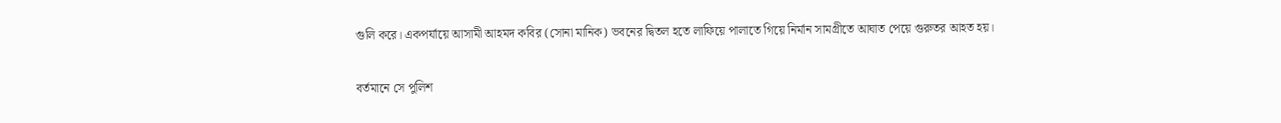গুলি করে। একপর্যায়ে আসামী আহমদ কবির (সোনা মানিক) ভবনের দ্বিতল হতে লাফিয়ে পালাতে গিয়ে নির্মান সামগ্রীতে আঘাত পেয়ে গুরুতর আহত হয়।

বর্তমানে সে পুলিশ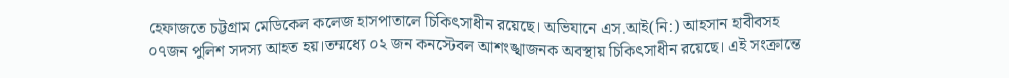হেফাজতে চট্টগ্রাম মেডিকেল কলেজ হাসপাতালে চিকিৎসাধীন রয়েছে। অভিযানে এস.আই(নি:) আহসান হাবীবসহ ০৭জন পুলিশ সদস্য আহত হয়।তম্মধ্যে ০২ জন কনস্টেবল আশংঙ্খাজনক অবস্থায় চিকিৎসাধীন রয়েছে। এই সংক্রান্তে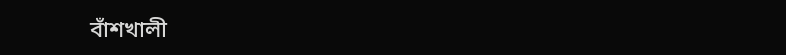বাঁশখালী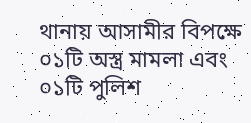থানায় আসামীর বিপক্ষে ০১টি অস্ত্র মামলা এবং ০১টি পুলিশ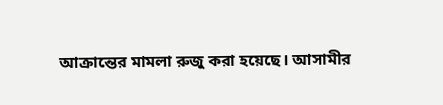আক্রান্তের মামলা রুজু করা হয়েছে। আসামীর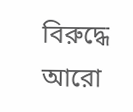বিরুদ্ধে আরো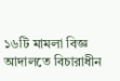১৬টি মামলা বিজ্ঞ আদালতে বিচারাধীন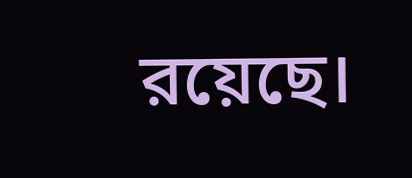রয়েছে।